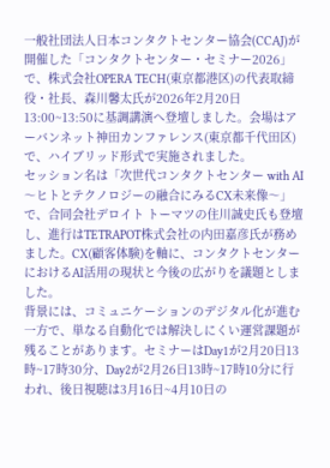一般社団法人日本コンタクトセンター協会(CCAJ)が開催した「コンタクトセンター・セミナー2026」で、株式会社OPERA TECH(東京都港区)の代表取締役・社長、森川馨太氏が2026年2月20日13:00~13:50に基調講演へ登壇しました。会場はアーバンネット神田カンファレンス(東京都千代田区)で、ハイブリッド形式で実施されました。
セッション名は「次世代コンタクトセンター with AI〜ヒトとテクノロジーの融合にみるCX未来像〜」で、合同会社デロイト トーマツの住川誠史氏も登壇し、進行はTETRAPOT株式会社の内田嘉彦氏が務めました。CX(顧客体験)を軸に、コンタクトセンターにおけるAI活用の現状と今後の広がりを議題としました。
背景には、コミュニケーションのデジタル化が進む一方で、単なる自動化では解決しにくい運営課題が残ることがあります。セミナーはDay1が2月20日13時~17時30分、Day2が2月26日13時~17時10分に行われ、後日視聴は3月16日~4月10日の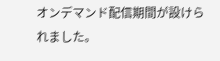オンデマンド配信期間が設けられました。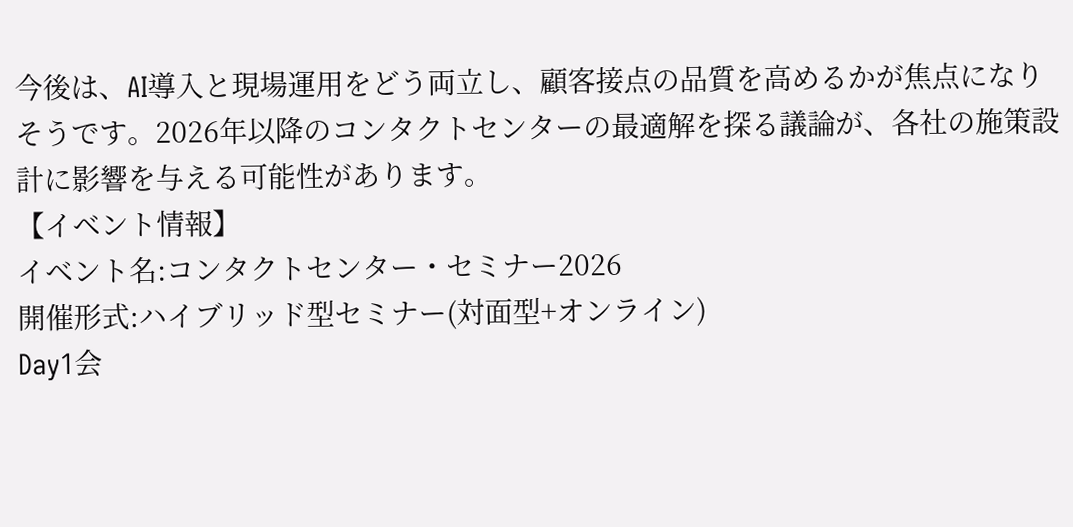今後は、AI導入と現場運用をどう両立し、顧客接点の品質を高めるかが焦点になりそうです。2026年以降のコンタクトセンターの最適解を探る議論が、各社の施策設計に影響を与える可能性があります。
【イベント情報】
イベント名:コンタクトセンター・セミナー2026
開催形式:ハイブリッド型セミナー(対面型+オンライン)
Day1会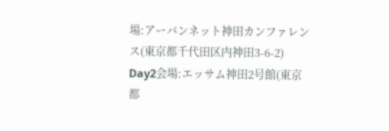場:アーバンネット神田カンファレンス(東京都千代田区内神田3-6-2)
Day2会場:エッサム神田2号館(東京都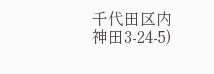千代田区内神田3-24-5)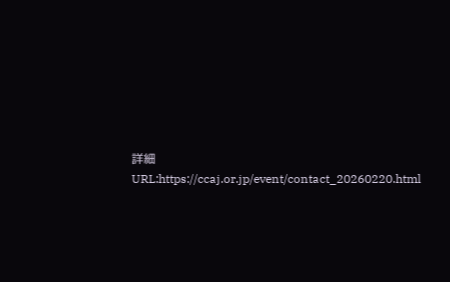詳細URL:https://ccaj.or.jp/event/contact_20260220.html